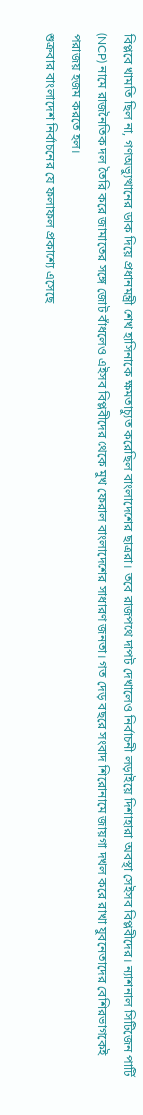বিপ্লবে খামতি ছিল না, গণঅভ্যুত্থানের ডাক দিয়ে প্রধানমন্ত্রী শেখ হাসিনাকে ক্ষমতাচ্যুত করেছিল বাংলাদেশের ছাত্ররা। তবে রাজপথে দাপট দেখালেও নির্বাচনী লড়াইয়ে দিশাহারা অবস্থা সেইসব বিপ্লবীদের। ন্যাশনাল সিটিজেন পার্টি (NCP) নামে রাজনৈতিক দল তৈরি করে জামাতের সঙ্গে জোট বাঁধলেও এইসব বিপ্লবীদের থেকে মুখ ফেরাল বাংলাদেশের সাধারণ জনতা। গত দেড় বছরে সংবাদ শিরোনামে জায়গা দখল করে রাখা যুবনেতাদের বেশিরভাগকেই পরাজয় হজম করতে হল।
শুক্রবার বাংলাদেশ নির্বাচনের যে ফলাফল প্রকাশ্যে এসেছে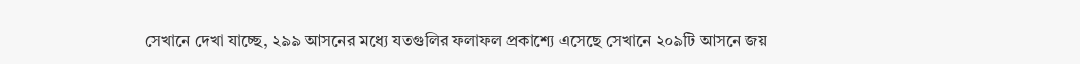সেখানে দেখা যাচ্ছে, ২৯৯ আসনের মধ্যে যতগুলির ফলাফল প্রকাশ্যে এসেছে সেখানে ২০৯টি আসনে জয়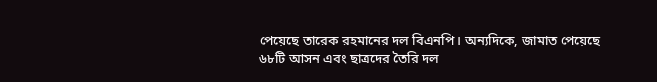পেয়েছে তারেক রহমানের দল বিএনপি। অন্যদিকে, জামাত পেয়েছে ৬৮টি আসন এবং ছাত্রদের তৈরি দল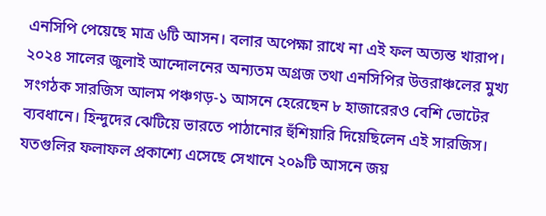এনসিপি পেয়েছে মাত্র ৬টি আসন। বলার অপেক্ষা রাখে না এই ফল অত্যন্ত খারাপ। ২০২৪ সালের জুলাই আন্দোলনের অন্যতম অগ্রজ তথা এনসিপির উত্তরাঞ্চলের মুখ্য সংগঠক সারজিস আলম পঞ্চগড়-১ আসনে হেরেছেন ৮ হাজারেরও বেশি ভোটের ব্যবধানে। হিন্দুদের ঝেটিয়ে ভারতে পাঠানোর হুঁশিয়ারি দিয়েছিলেন এই সারজিস।
যতগুলির ফলাফল প্রকাশ্যে এসেছে সেখানে ২০৯টি আসনে জয়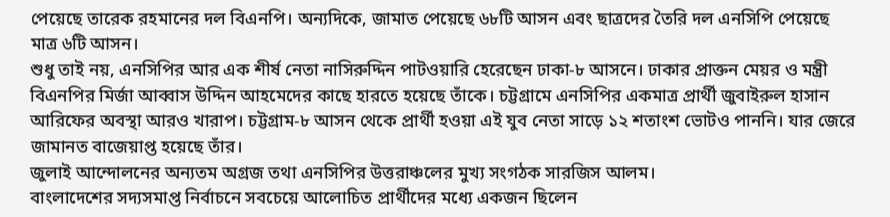পেয়েছে তারেক রহমানের দল বিএনপি। অন্যদিকে, জামাত পেয়েছে ৬৮টি আসন এবং ছাত্রদের তৈরি দল এনসিপি পেয়েছে মাত্র ৬টি আসন।
শুধু তাই নয়, এনসিপির আর এক শীর্ষ নেতা নাসিরুদ্দিন পাটওয়ারি হেরেছেন ঢাকা-৮ আসনে। ঢাকার প্রাক্তন মেয়র ও মন্ত্রী বিএনপির মির্জা আব্বাস উদ্দিন আহমেদের কাছে হারতে হয়েছে তাঁকে। চট্টগ্রামে এনসিপির একমাত্র প্রার্থী জুবাইরুল হাসান আরিফের অবস্থা আরও খারাপ। চট্টগ্রাম-৮ আসন থেকে প্রার্থী হওয়া এই যুব নেতা সাড়ে ১২ শতাংশ ভোটও পাননি। যার জেরে জামানত বাজেয়াপ্ত হয়েছে তাঁর।
জুলাই আন্দোলনের অন্যতম অগ্রজ তথা এনসিপির উত্তরাঞ্চলের মুখ্য সংগঠক সারজিস আলম।
বাংলাদেশের সদ্যসমাপ্ত নির্বাচনে সবচেয়ে আলোচিত প্রার্থীদের মধ্যে একজন ছিলেন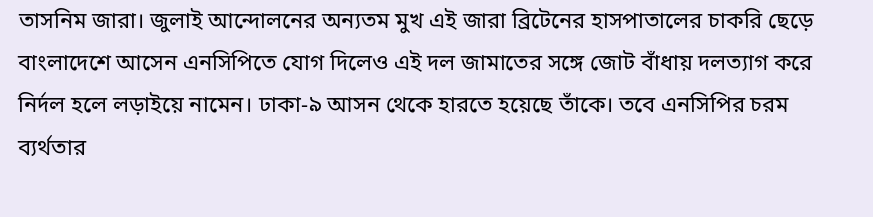তাসনিম জারা। জুলাই আন্দোলনের অন্যতম মুখ এই জারা ব্রিটেনের হাসপাতালের চাকরি ছেড়ে বাংলাদেশে আসেন এনসিপিতে যোগ দিলেও এই দল জামাতের সঙ্গে জোট বাঁধায় দলত্যাগ করে নির্দল হলে লড়াইয়ে নামেন। ঢাকা-৯ আসন থেকে হারতে হয়েছে তাঁকে। তবে এনসিপির চরম ব্যর্থতার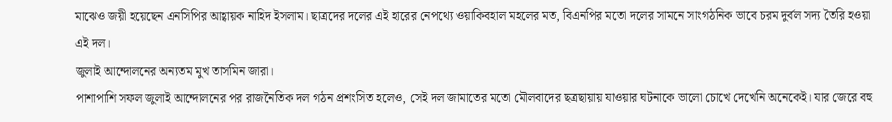মাঝেও জয়ী হয়েছেন এনসিপির আহ্বায়ক নাহিদ ইসলাম। ছাত্রদের দলের এই হারের নেপথ্যে ওয়াকিবহাল মহলের মত, বিএনপির মতো দলের সামনে সাংগঠনিক ভাবে চরম দুর্বল সদ্য তৈরি হওয়া এই দল।
জুলাই আন্দোলনের অন্যতম মুখ তাসমিন জারা।
পাশাপাশি সফল জুলাই আন্দোলনের পর রাজনৈতিক দল গঠন প্রশংসিত হলেও, সেই দল জামাতের মতো মৌলবাদের ছত্রছায়ায় যাওয়ার ঘটনাকে ভালো চোখে দেখেনি অনেকেই। যার জেরে বহু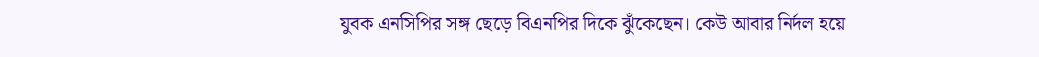যুবক এনসিপির সঙ্গ ছেড়ে বিএনপির দিকে ঝুঁকেছেন। কেউ আবার নির্দল হয়ে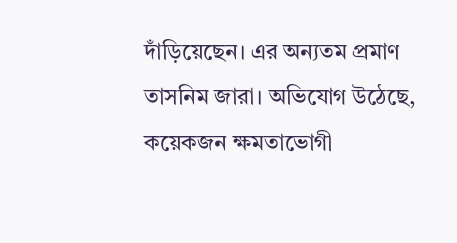দাঁড়িয়েছেন। এর অন্যতম প্রমাণ তাসনিম জারা। অভিযোগ উঠেছে, কয়েকজন ক্ষমতাভোগী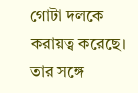গোটা দলকে করায়ত্ব করেছে। তার সঙ্গে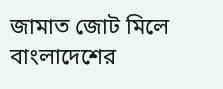জামাত জোট মিলে বাংলাদেশের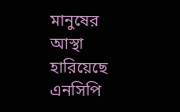মানুষের আস্থা হারিয়েছে এনসিপি